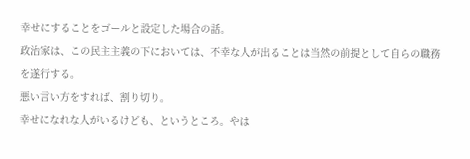幸せにすることをゴールと設定した場合の話。
政治家は、この民主主義の下においては、不幸な人が出ることは当然の前提として自らの職務を遂行する。
悪い言い方をすれば、割り切り。
幸せになれな人がいるけども、というところ。やは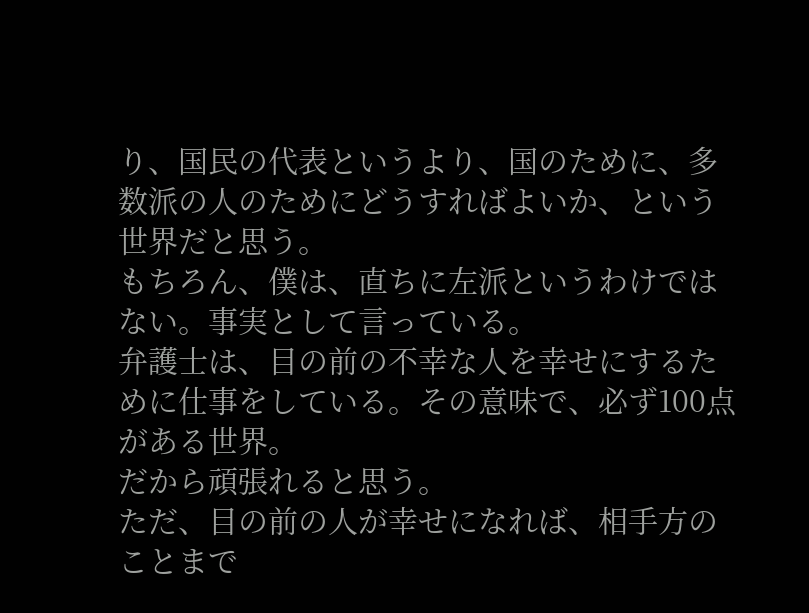り、国民の代表というより、国のために、多数派の人のためにどうすればよいか、という世界だと思う。
もちろん、僕は、直ちに左派というわけではない。事実として言っている。
弁護士は、目の前の不幸な人を幸せにするために仕事をしている。その意味で、必ず100点がある世界。
だから頑張れると思う。
ただ、目の前の人が幸せになれば、相手方のことまで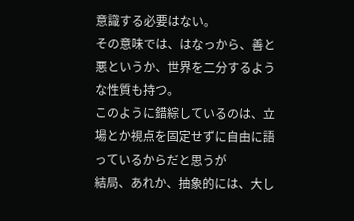意識する必要はない。
その意味では、はなっから、善と悪というか、世界を二分するような性質も持つ。
このように錯綜しているのは、立場とか視点を固定せずに自由に語っているからだと思うが
結局、あれか、抽象的には、大し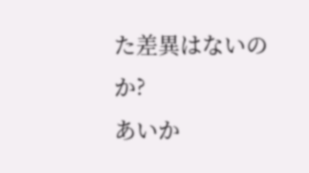た差異はないのか?
あいか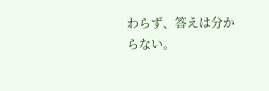わらず、答えは分からない。